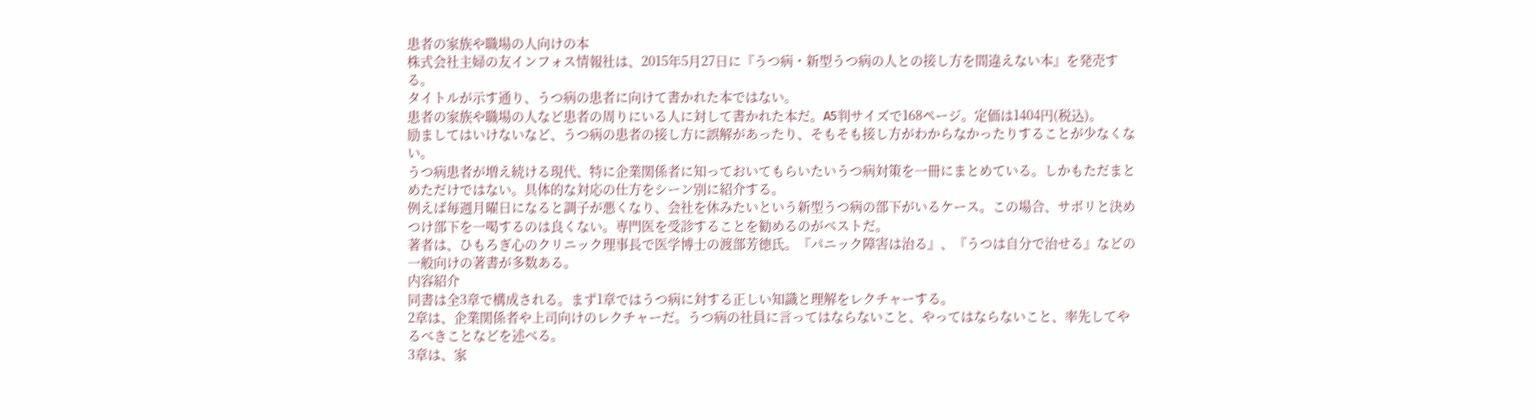患者の家族や職場の人向けの本
株式会社主婦の友インフォス情報社は、2015年5月27日に『うつ病・新型うつ病の人との接し方を間違えない本』を発売する。
タイトルが示す通り、うつ病の患者に向けて書かれた本ではない。
患者の家族や職場の人など患者の周りにいる人に対して書かれた本だ。A5判サイズで168ページ。定価は1404円(税込)。
励ましてはいけないなど、うつ病の患者の接し方に誤解があったり、そもそも接し方がわからなかったりすることが少なくない。
うつ病患者が増え続ける現代、特に企業関係者に知っておいてもらいたいうつ病対策を一冊にまとめている。しかもただまとめただけではない。具体的な対応の仕方をシーン別に紹介する。
例えば毎週月曜日になると調子が悪くなり、会社を休みたいという新型うつ病の部下がいるケース。この場合、サボリと決めつけ部下を一喝するのは良くない。専門医を受診することを勧めるのがベストだ。
著者は、ひもろぎ心のクリニック理事長で医学博士の渡部芳德氏。『パニック障害は治る』、『うつは自分で治せる』などの一般向けの著書が多数ある。
内容紹介
同書は全3章で構成される。まず1章ではうつ病に対する正しい知識と理解をレクチャーする。
2章は、企業関係者や上司向けのレクチャーだ。うつ病の社員に言ってはならないこと、やってはならないこと、率先してやるべきことなどを述べる。
3章は、家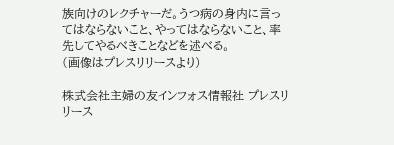族向けのレクチャーだ。うつ病の身内に言ってはならないこと、やってはならないこと、率先してやるべきことなどを述べる。
(画像はプレスリリースより)

株式会社主婦の友インフォス情報社 プレスリリース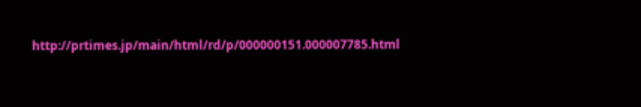http://prtimes.jp/main/html/rd/p/000000151.000007785.html